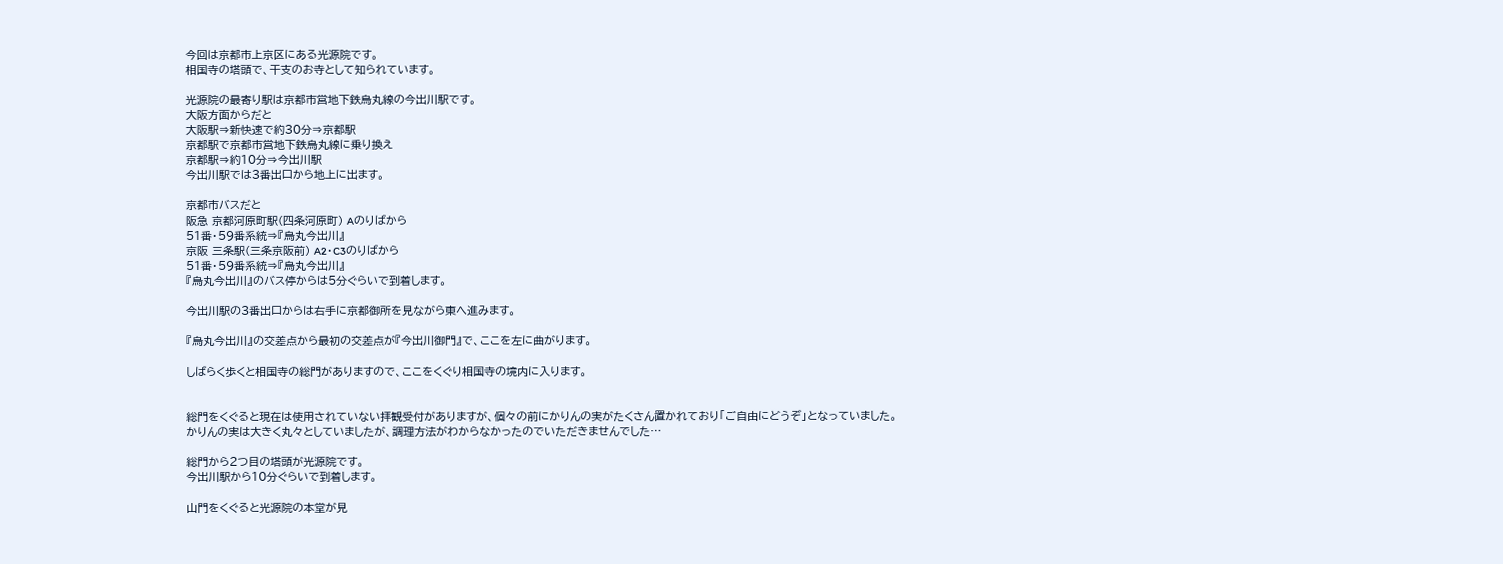今回は京都市上京区にある光源院です。
相国寺の塔頭で、干支のお寺として知られています。

光源院の最寄り駅は京都市営地下鉄烏丸線の今出川駅です。
大阪方面からだと
大阪駅⇒新快速で約30分⇒京都駅
京都駅で京都市営地下鉄烏丸線に乗り換え
京都駅⇒約10分⇒今出川駅
今出川駅では3番出口から地上に出ます。

京都市バスだと
阪急 京都河原町駅(四条河原町) Aのりばから
51番・59番系統⇒『烏丸今出川』
京阪 三条駅(三条京阪前) A2・C3のりばから
51番・59番系統⇒『烏丸今出川』
『烏丸今出川』のバス停からは5分ぐらいで到着します。

今出川駅の3番出口からは右手に京都御所を見ながら東へ進みます。

『烏丸今出川』の交差点から最初の交差点が『今出川御門』で、ここを左に曲がります。

しばらく歩くと相国寺の総門がありますので、ここをくぐり相国寺の境内に入ります。


総門をくぐると現在は使用されていない拝観受付がありますが、個々の前にかりんの実がたくさん置かれており「ご自由にどうぞ」となっていました。
かりんの実は大きく丸々としていましたが、調理方法がわからなかったのでいただきませんでした…

総門から2つ目の塔頭が光源院です。
今出川駅から10分ぐらいで到着します。

山門をくぐると光源院の本堂が見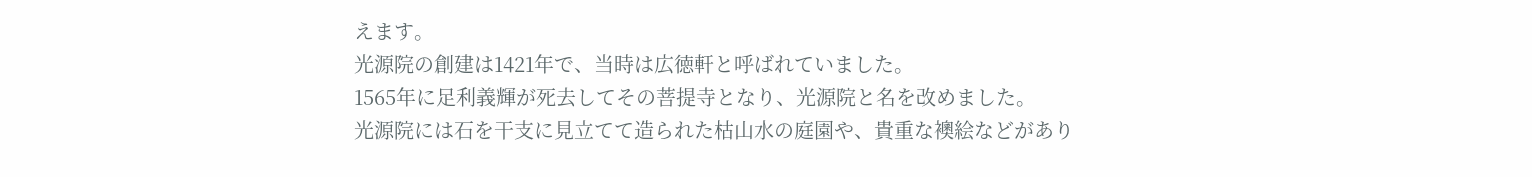えます。
光源院の創建は1421年で、当時は広徳軒と呼ばれていました。
1565年に足利義輝が死去してその菩提寺となり、光源院と名を改めました。
光源院には石を干支に見立てて造られた枯山水の庭園や、貴重な襖絵などがあり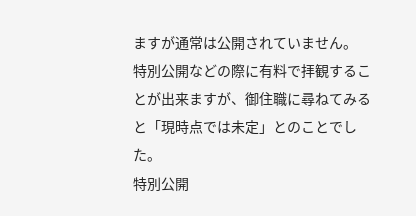ますが通常は公開されていません。
特別公開などの際に有料で拝観することが出来ますが、御住職に尋ねてみると「現時点では未定」とのことでした。
特別公開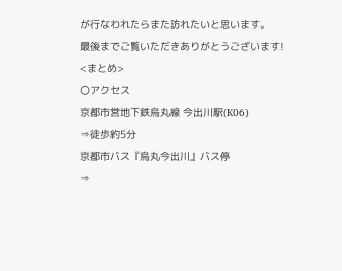が行なわれたらまた訪れたいと思います。
最後までご覧いただきありがとうございます!
<まとめ>
〇アクセス
京都市営地下鉄烏丸線 今出川駅(K06)
⇒徒歩約5分
京都市バス『烏丸今出川』バス停
⇒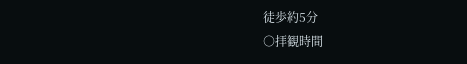徒歩約5分
○拝観時間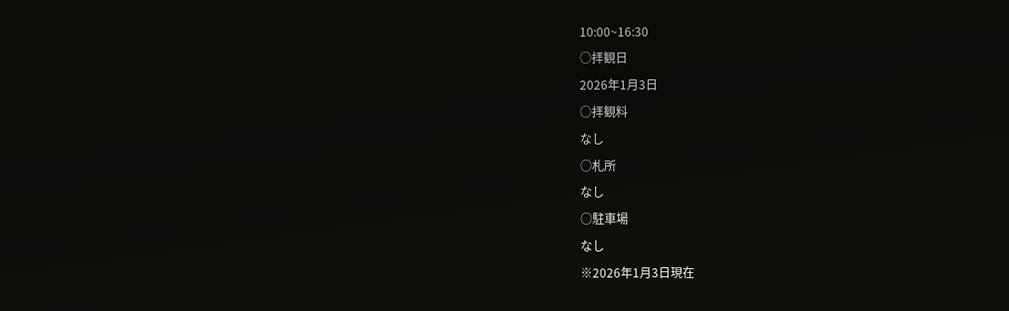10:00~16:30
○拝観日
2026年1月3日
○拝観料
なし
○札所
なし
○駐車場
なし
※2026年1月3日現在